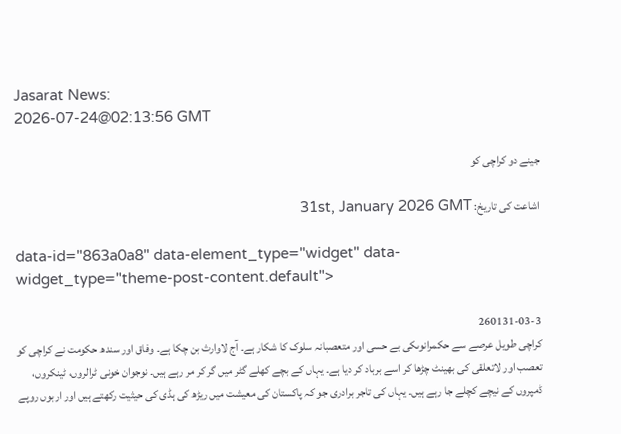Jasarat News:
2026-07-24@02:13:56 GMT

جینے دو کراچی کو

اشاعت کی تاریخ: 31st, January 2026 GMT

data-id="863a0a8" data-element_type="widget" data-widget_type="theme-post-content.default">

260131-03-3
کراچی طویل عرصے سے حکمرانوںکی بے حسی اور متعصبانہ سلوک کا شکار ہے۔ آج لاوارث بن چکا ہے۔ وفاق اور سندھ حکومت نے کراچی کو تعصب اور لاتعلقی کی بھینٹ چڑھا کر اسے برباد کر دیا ہے۔ یہاں کے بچے کھلے گٹر میں گر کر مر رہے ہیں۔ نوجوان خونی ٹرالروں، ٹینکروں، ڈمپروں کے نیچے کچلے جا رہے ہیں۔ یہاں کی تاجر برادری جو کہ پاکستان کی معیشت میں ریڑھ کی ہڈی کی حیثیت رکھتے ہیں اور اربوں روپے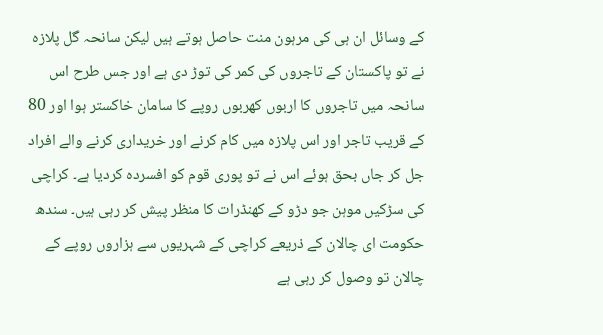کے وسائل ان ہی کی مرہون منت حاصل ہوتے ہیں لیکن سانحہ گل پلازہ نے تو پاکستان کے تاجروں کی کمر کی توڑ دی ہے اور جس طرح اس سانحہ میں تاجروں کا اربوں کھربوں روپے کا سامان خاکستر ہوا اور 80 کے قریب تاجر اور اس پلازہ میں کام کرنے اور خریداری کرنے والے افراد جل کر جاں بحق ہوئے اس نے تو پوری قوم کو افسردہ کردیا ہے۔ کراچی کی سڑکیں موہن جو دڑو کے کھنڈرات کا منظر پیش کر رہی ہیں۔ سندھ حکومت ای چالان کے ذریعے کراچی کے شہریوں سے ہزاروں روپے کے چالان تو وصول کر رہی ہے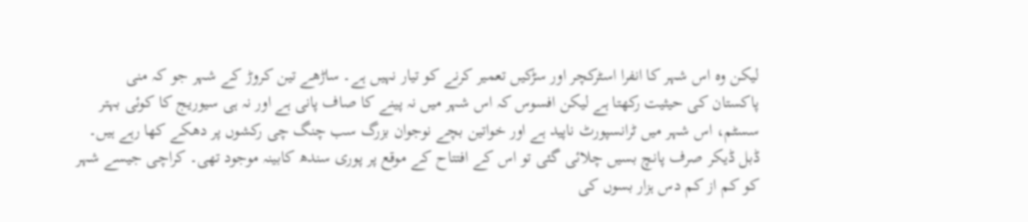لیکن وہ اس شہر کا انفرا اسٹرکچر اور سڑکیں تعمیر کرنے کو تیار نہیں ہے۔ ساڑھے تین کروڑ کے شہر جو کہ منی پاکستان کی حیثیت رکھتا ہے لیکن افسوس کہ اس شہر میں نہ پینے کا صاف پانی ہے اور نہ ہی سیوریج کا کوئی بہتر سسٹم، اس شہر میں ٹرانسپورٹ ناپید ہے اور خواتین بچے نوجوان بزرگ سب چنگ چی رکشوں پر دھکے کھا رہے ہیں۔ ڈبل ڈیکر صرف پانچ بسیں چلائی گئی تو اس کے افتتاح کے موقع پر پوری سندھ کابینہ موجود تھی۔ کراچی جیسے شہر کو کم از کم دس ہزار بسوں کی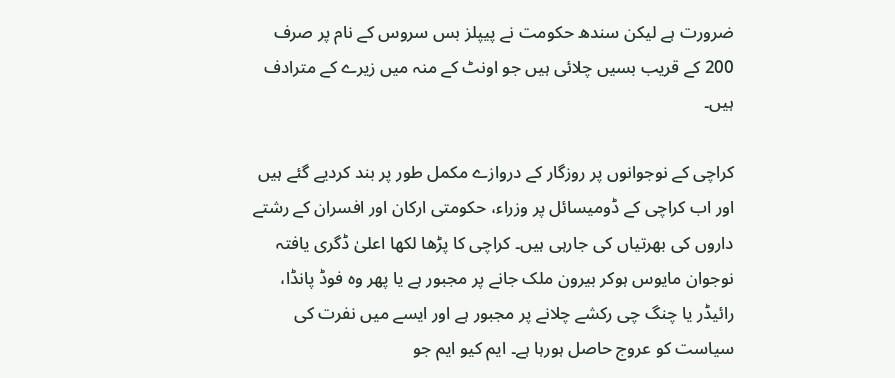ضرورت ہے لیکن سندھ حکومت نے پیپلز بس سروس کے نام پر صرف 200 کے قریب بسیں چلائی ہیں جو اونٹ کے منہ میں زیرے کے مترادف ہیں۔

کراچی کے نوجوانوں پر روزگار کے دروازے مکمل طور پر بند کردیے گئے ہیں اور اب کراچی کے ڈومیسائل پر وزراء، حکومتی ارکان اور افسران کے رشتے داروں کی بھرتیاں کی جارہی ہیں۔ کراچی کا پڑھا لکھا اعلیٰ ڈگری یافتہ نوجوان مایوس ہوکر بیرون ملک جانے پر مجبور ہے یا پھر وہ فوڈ پانڈا، رائیڈر یا چنگ چی رکشے چلانے پر مجبور ہے اور ایسے میں نفرت کی سیاست کو عروج حاصل ہورہا ہے۔ ایم کیو ایم جو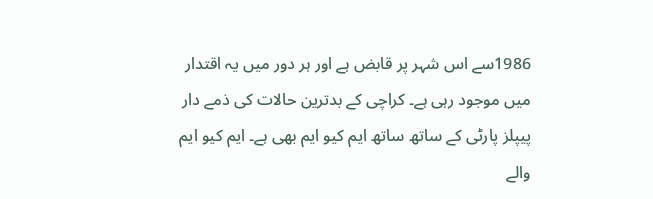1986سے اس شہر پر قابض ہے اور ہر دور میں یہ اقتدار میں موجود رہی ہے۔ کراچی کے بدترین حالات کی ذمے دار پیپلز پارٹی کے ساتھ ساتھ ایم کیو ایم بھی ہے۔ ایم کیو ایم والے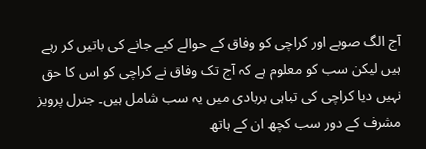آج الگ صوبے اور کراچی کو وفاق کے حوالے کیے جانے کی باتیں کر رہے ہیں لیکن سب کو معلوم ہے کہ آج تک وفاق نے کراچی کو اس کا حق نہیں دیا کراچی کی تباہی بربادی میں یہ سب شامل ہیں۔ جنرل پرویز مشرف کے دور سب کچھ ان کے ہاتھ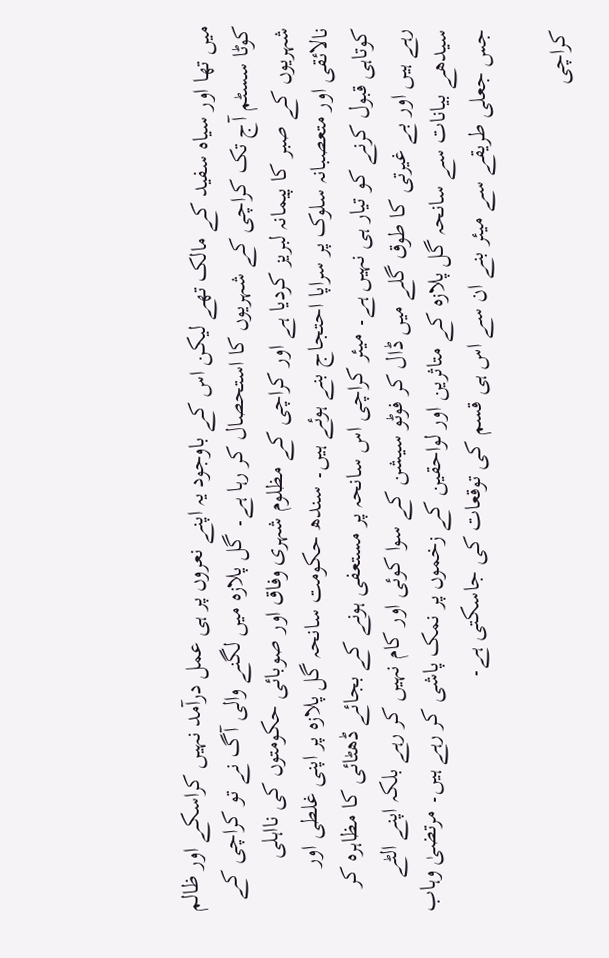میں تھا اور سیاہ سفید کے مالک تھے لیکن اس کے باوجود یہ اپنے نعروں پر ہی عمل درآمد نہیں کراسکے اور ظالم کوٹا سسٹم آج تک کراچی کے شہریوں کا استحصال کر رہا ہے۔ گل پلازہ میں لگنے والی آگ نے تو کراچی کے شہریوں کے صبر کا پیمانہ لبریز کردیا ہے اور کراچی کے مظلوم شہری وفاق اور صوبائی حکومتوں کی نااہلی نالائقی اور متعصبانہ سلوک پر سراپا احتجاج بنے ہوئے ہیں۔ سندھ حکومت سانحہ گل پلازہ پر اپنی غلطی اور کوتاہی قبول کرنے کو تیار ہی نہیں ہے۔ میئر کراچی اس سانحہ پر مستعفی ہونے کے بجائے ڈھٹائی کا مظاہرہ کر رہے ہیں اور بے غیرتی کا طوق گلے میں ڈال کر فوٹو سیشن کے سوا کوئی اور کام نہیں کر رہے بلکہ اپنے الٹے سیدھے بیانات سے سانحہ گل پلازہ کے متاثرین اور لواحقین کے زخموں پر نمک پاشی کر رہے ہیں۔ مرتضیٰ وہاب جس جعلی طریقے سے میئر بنے ان سے اس ہی قسم کی توقعات کی جاسکتی ہے۔

کراچی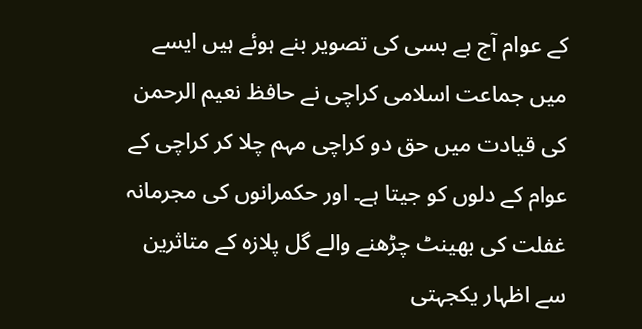کے عوام آج بے بسی کی تصویر بنے ہوئے ہیں ایسے میں جماعت اسلامی کراچی نے حافظ نعیم الرحمن کی قیادت میں حق دو کراچی مہم چلا کر کراچی کے عوام کے دلوں کو جیتا ہے۔ اور حکمرانوں کی مجرمانہ غفلت کی بھینٹ چڑھنے والے گل پلازہ کے متاثرین سے اظہار یکجہتی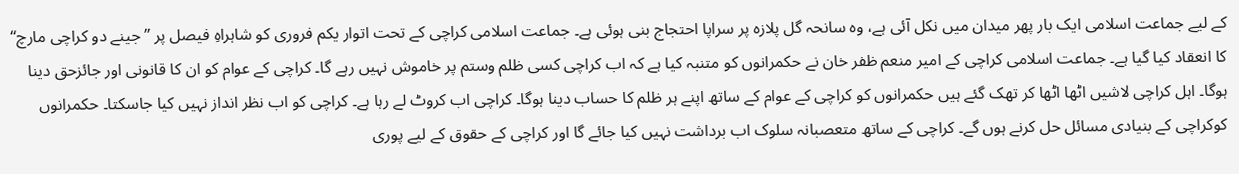کے لیے جماعت اسلامی ایک بار پھر میدان میں نکل آئی ہے، وہ سانحہ گل پلازہ پر سراپا احتجاج بنی ہوئی ہے۔ جماعت اسلامی کراچی کے تحت اتوار یکم فروری کو شاہراہِ فیصل پر ’’جینے دو کراچی مارچ‘‘ کا انعقاد کیا گیا ہے۔ جماعت اسلامی کراچی کے امیر منعم ظفر خان نے حکمرانوں کو متنبہ کیا ہے کہ اب کراچی کسی ظلم وستم پر خاموش نہیں رہے گا۔ کراچی کے عوام کو ان کا قانونی اور جائزحق دینا ہوگا۔ اہل کراچی لاشیں اٹھا اٹھا کر تھک گئے ہیں حکمرانوں کو کراچی کے عوام کے ساتھ اپنے ہر ظلم کا حساب دینا ہوگا۔ کراچی اب کروٹ لے رہا ہے۔ کراچی کو اب نظر انداز نہیں کیا جاسکتا۔ حکمرانوں کوکراچی کے بنیادی مسائل حل کرنے ہوں گے۔ کراچی کے ساتھ متعصبانہ سلوک اب برداشت نہیں کیا جائے گا اور کراچی کے حقوق کے لیے پوری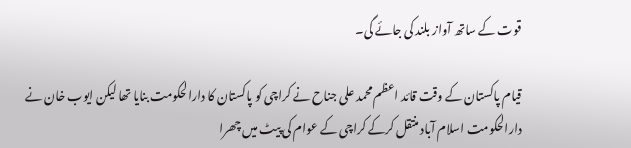قوت کے ساتھ آواز بلند کی جائے گی۔

قیام پاکستان کے وقت قائد اعظم محمد علی جناح نے کراچی کو پاکستان کا دارالحکومت بنایا تھا لیکن ایوب خان نے دارالحکومت اسلام آباد منتقل کرکے کراچی کے عوام کی پیٹ میں چھرا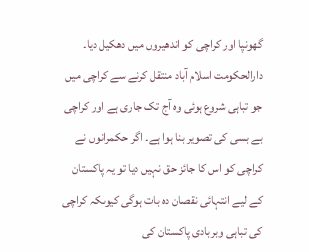گھونپا اور کراچی کو اندھیروں میں دھکیل دیا۔ دارالحکومت اسلام آباد منتقل کرنے سے کراچی میں جو تباہی شروع ہوئی وہ آج تک جاری ہے اور کراچی بے بسی کی تصویر بنا ہوا ہے۔ اگر حکمرانوں نے کراچی کو اس کا جائز حق نہیں دیا تو یہ پاکستان کے لیے انتہائی نقصان دہ بات ہوگی کیوںکہ کراچی کی تباہی وبربادی پاکستان کی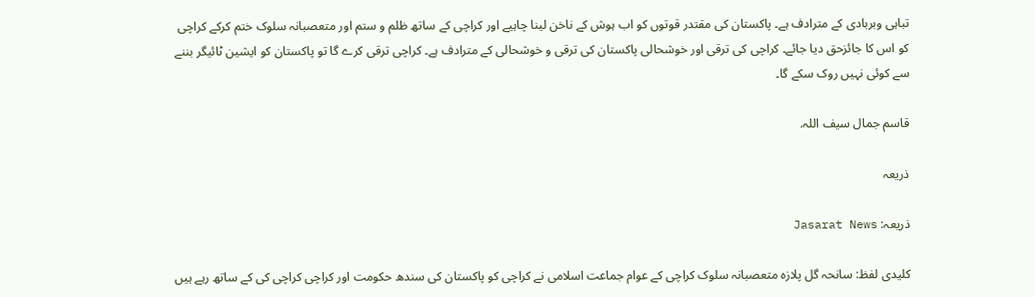تباہی وبربادی کے مترادف ہے۔ پاکستان کی مقتدر قوتوں کو اب ہوش کے ناخن لینا چاہیے اور کراچی کے ساتھ ظلم و ستم اور متعصبانہ سلوک ختم کرکے کراچی کو اس کا جائزحق دیا جائے۔ کراچی کی ترقی اور خوشحالی پاکستان کی ترقی و خوشحالی کے مترادف ہے۔ کراچی ترقی کرے گا تو پاکستان کو ایشین ٹائیگر بننے سے کوئی نہیں روک سکے گا۔

قاسم جمال سیف اللہ.

ذریعہ

ذریعہ: Jasarat News

کلیدی لفظ: سانحہ گل پلازہ متعصبانہ سلوک کراچی کے عوام جماعت اسلامی نے کراچی کو پاکستان کی سندھ حکومت اور کراچی کراچی کی کے ساتھ رہے ہیں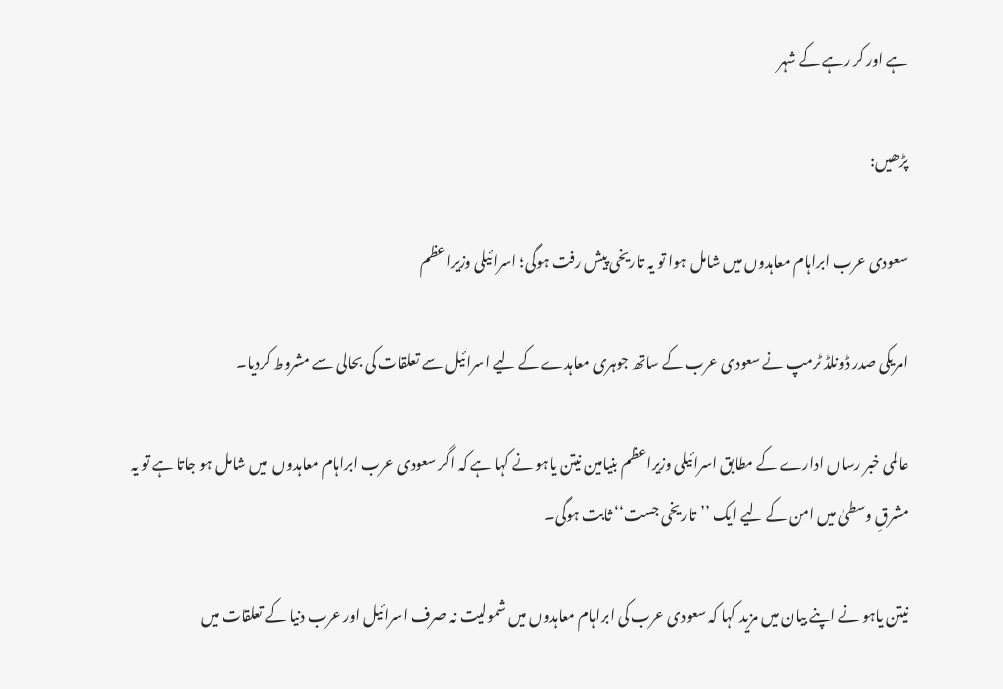ہے اور کر رہے کے شہر

پڑھیں:

سعودی عرب ابراہام معاہدوں میں شامل ہوا تو یہ تاریخی پیش رفت ہوگی؛ اسرائیلی وزیراعظم

امریکی صدر ڈونلڈ ٹرمپ نے سعودی عرب کے ساتھ جوہری معاہدے کے لیے اسرائیل سے تعلقات کی بحالی سے مشروط کردیا۔

عالمی خبر رساں ادارے کے مطابق اسرائیلی وزیراعظم بنیامین نیتن یاہو نے کہا ہے کہ اگر سعودی عرب ابراہام معاہدوں  میں شامل ہو جاتا ہے تو یہ مشرقِ وسطیٰ میں امن کے لیے ایک ’’تاریخی جست‘‘ ثابت ہوگی۔

نیتن یاہو نے اپنے بیان میں مزید کہا کہ سعودی عرب کی ابراہام معاہدوں میں شمولیت نہ صرف اسرائیل اور عرب دنیا کے تعلقات میں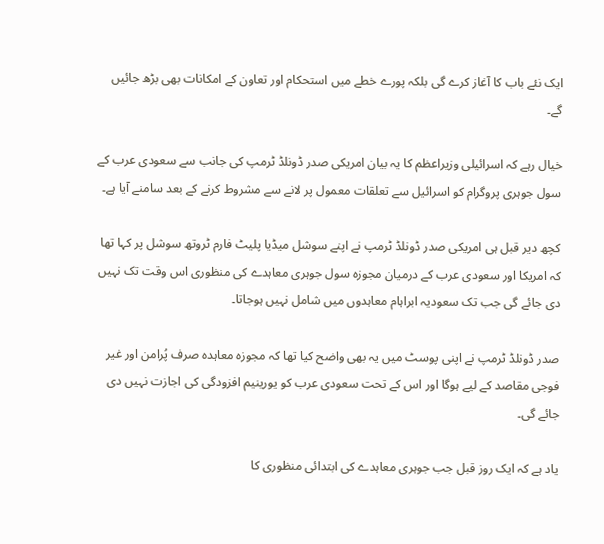ایک نئے باب کا آغاز کرے گی بلکہ پورے خطے میں استحکام اور تعاون کے امکانات بھی بڑھ جائیں گے۔

خیال رہے کہ اسرائیلی وزیراعظم کا یہ بیان امریکی صدر ڈونلڈ ٹرمپ کی جانب سے سعودی عرب کے سول جوہری پروگرام کو اسرائیل سے تعلقات معمول پر لانے سے مشروط کرنے کے بعد سامنے آیا ہے۔

کچھ دیر قبل ہی امریکی صدر ڈونلڈ ٹرمپ نے اپنے سوشل میڈیا پلیٹ فارم ٹروتھ سوشل پر کہا تھا کہ امریکا اور سعودی عرب کے درمیان مجوزہ سول جوہری معاہدے کی منظوری اس وقت تک نہیں دی جائے گی جب تک سعودیہ ابراہام معاہدوں میں شامل نہیں ہوجاتا۔

صدر ڈونلڈ ٹرمپ نے اپنی پوسٹ میں یہ بھی واضح کیا تھا کہ مجوزہ معاہدہ صرف پُرامن اور غیر فوجی مقاصد کے لیے ہوگا اور اس کے تحت سعودی عرب کو یورینیم افزودگی کی اجازت نہیں دی جائے گی۔

یاد ہے کہ ایک روز قبل جب جوہری معاہدے کی ابتدائی منظوری کا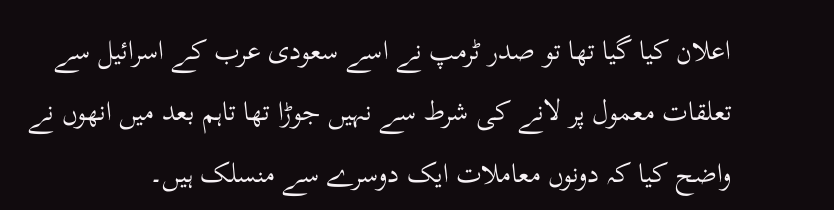اعلان کیا گیا تھا تو صدر ٹرمپ نے اسے سعودی عرب کے اسرائیل سے تعلقات معمول پر لانے کی شرط سے نہیں جوڑا تھا تاہم بعد میں انھوں نے واضح کیا کہ دونوں معاملات ایک دوسرے سے منسلک ہیں۔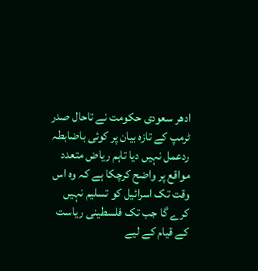ادھر سعودی حکومت نے تاحال صدر ٹرمپ کے تازہ بیان پر کوئی باضابطہ ردعمل نہیں دیا تاہم ریاض متعدد مواقع پر واضح کرچکا ہے کہ وہ اس وقت تک اسرائیل کو تسلیم نہیں کرے گا جب تک فلسطینی ریاست کے قیام کے لیے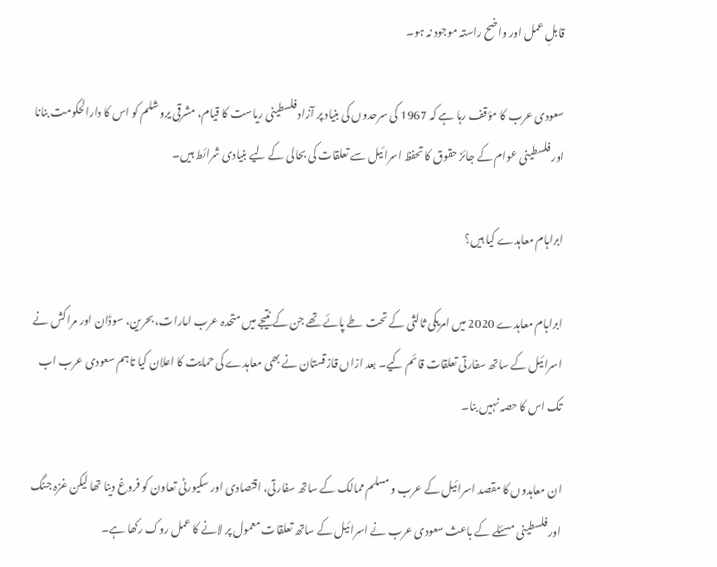قابلِ عمل اور واضح راستہ موجود نہ ہو۔

سعودی عرب کا مؤقف رہا ہے کہ 1967 کی سرحدوں کی بنیاد پر آزاد فلسطینی ریاست کا قیام، مشرقی یروشلم کو اس کا دارالحکومت بنانا اور فلسطینی عوام کے جائز حقوق کا تحفظ اسرائیل سے تعلقات کی بحالی کے لیے بنیادی شرائط ہیں۔

ابراہام معاہدے کیا ہیں؟

ابراہام معاہدے 2020 میں امریکی ثالثی کے تحت طے پائے تھے جن کے نتیجے میں متحدہ عرب امارات، بحرین، سوڈان اور مراکش نے اسرائیل کے ساتھ سفارتی تعلقات قائم کیے۔ بعد ازاں قازقستان نے بھی معاہدے کی حمایت کا اعلان کیا تاہم سعودی عرب اب تک اس کا حصہ نہیں بنا۔

ان معاہدوں کا مقصد اسرائیل کے عرب و مسلم ممالک کے ساتھ سفارتی، اقتصادی اور سکیورٹی تعاون کو فروغ دینا تھا لیکن غزہ جنگ اور فلسطینی مسئلے کے باعث سعودی عرب نے اسرائیل کے ساتھ تعلقات معمول پر لانے کا عمل روک رکھا ہے۔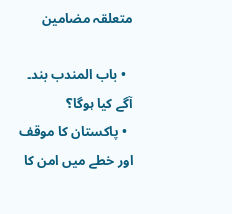متعلقہ مضامین

  • باب المندب بند۔ آگے کیا ہوگا؟
  • پاکستان کا موقف اور خطے میں امن کا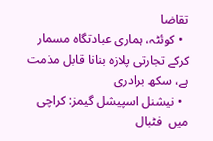تقاضا
  • کوئٹہ، ہماری عبادتگاہ مسمار کرکے تجارتی پلازہ بنانا قابل مذمت ہے، سکھ برادری
  • نیشنل اسپیشل گیمز: کراچی میں  فٹبال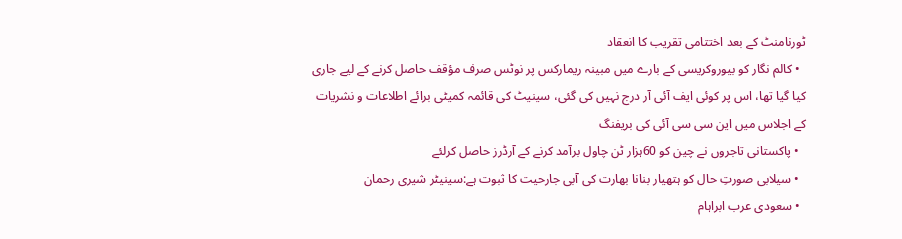ٹورنامنٹ کے بعد اختتامی تقریب کا انعقاد
  • کالم نگار کو بیوروکریسی کے بارے میں مبینہ ریمارکس پر نوٹس صرف مؤقف حاصل کرنے کے لیے جاری کیا گیا تھا، اس پر کوئی ایف آئی آر درج نہیں کی گئی، سینیٹ کی قائمہ کمیٹی برائے اطلاعات و نشریات کے اجلاس میں این سی سی آئی کی بریفنگ
  • پاکستانی تاجروں نے چین کو 60ہزار ٹن چاول برآمد کرنے کے آرڈرز حاصل کرلئے
  • سیلابی صورتِ حال کو ہتھیار بنانا بھارت کی آبی جارحیت کا ثبوت ہے:سینیٹر شیری رحمان
  • سعودی عرب ابراہام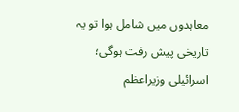معاہدوں میں شامل ہوا تو یہ تاریخی پیش رفت ہوگی؛ اسرائیلی وزیراعظم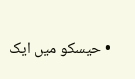• حیسکو میں ایک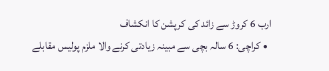ارب 6 کروڑ سے زائد کی کرپشن کا انکشاف
  • کراچی: 6 سالہ بچی سے مبینہ زیادتی کرنے والا ملزم پولیس مقابلے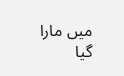میں مارا گیا